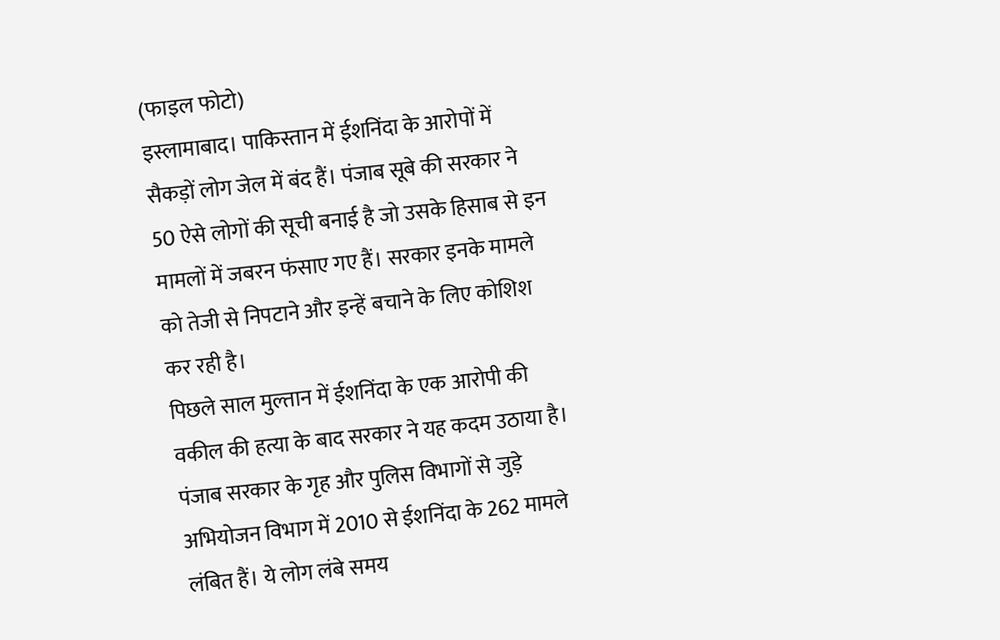(फाइल फोटो)
इस्लामाबाद। पाकिस्तान में ईशनिंदा के आरोपों में सैकड़ों लोग जेल में बंद हैं। पंजाब सूबे की सरकार ने 50 ऐसे लोगों की सूची बनाई है जो उसके हिसाब से इन मामलों में जबरन फंसाए गए हैं। सरकार इनके मामले को तेजी से निपटाने और इन्हें बचाने के लिए कोशिश कर रही है।
पिछले साल मुल्तान में ईशनिंदा के एक आरोपी की वकील की हत्या के बाद सरकार ने यह कदम उठाया है। पंजाब सरकार के गृह और पुलिस विभागों से जुड़े अभियोजन विभाग में 2010 से ईशनिंदा के 262 मामले लंबित हैं। ये लोग लंबे समय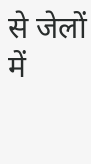से जेलों में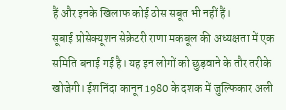हैं और इनके खिलाफ कोई ठोस सबूत भी नहीं हैं।
सूबाई प्रोसेक्यूशन सेक्रेटरी राणा मकबूल की अध्यक्षता में एक समिति बनाई गई है। यह इन लोगों को छुड़वाने के तौर तरीके खोजेगी। ईशनिंदा कानून 1980 के दशक में जुल्फिकार अली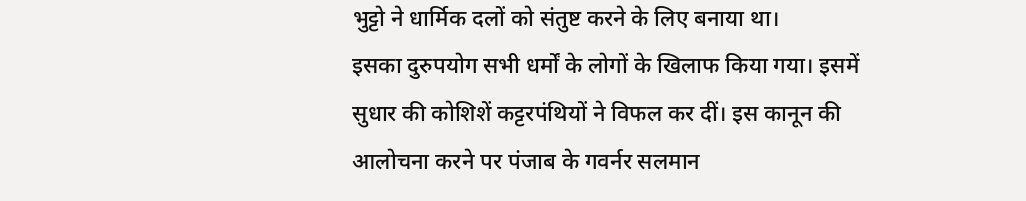भुट्टो ने धार्मिक दलों को संतुष्ट करने के लिए बनाया था।
इसका दुरुपयोग सभी धर्मों के लोगों के खिलाफ किया गया। इसमें सुधार की कोशिशें कट्टरपंथियों ने विफल कर दीं। इस कानून की आलोचना करने पर पंजाब के गवर्नर सलमान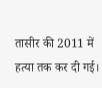तासीर की 2011 में हत्या तक कर दी गई।